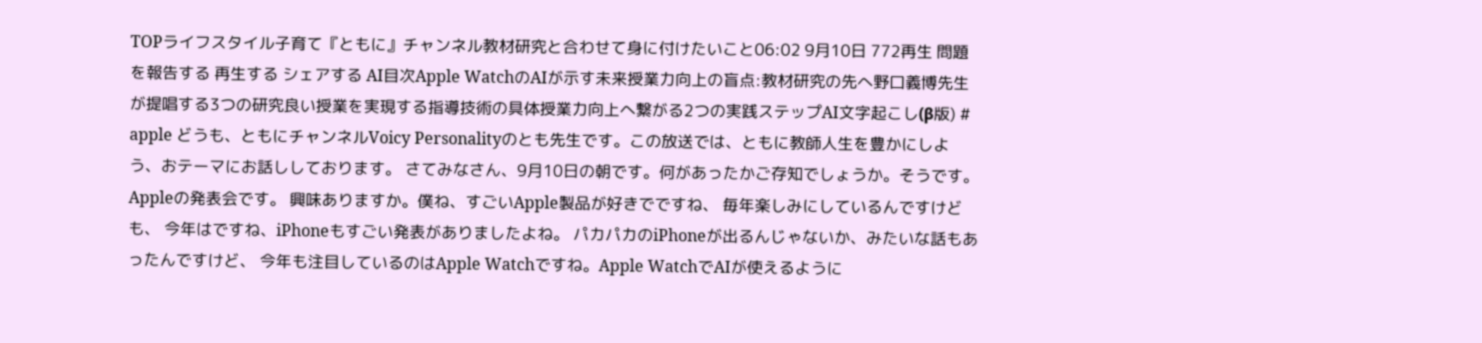TOPライフスタイル子育て『ともに』チャンネル教材研究と合わせて身に付けたいこと06:02 9月10日 772再生 問題を報告する 再生する シェアする AI目次Apple WatchのAIが示す未来授業力向上の盲点:教材研究の先へ野口義博先生が提唱する3つの研究良い授業を実現する指導技術の具体授業力向上へ繋がる2つの実践ステップAI文字起こし(β版) # apple どうも、ともにチャンネルVoicy Personalityのとも先生です。この放送では、ともに教師人生を豊かにしよう、おテーマにお話ししております。 さてみなさん、9月10日の朝です。何があったかご存知でしょうか。そうです。 Appleの発表会です。 興味ありますか。僕ね、すごいApple製品が好きでですね、 毎年楽しみにしているんですけども、 今年はですね、iPhoneもすごい発表がありましたよね。 パカパカのiPhoneが出るんじゃないか、みたいな話もあったんですけど、 今年も注目しているのはApple Watchですね。Apple WatchでAIが使えるように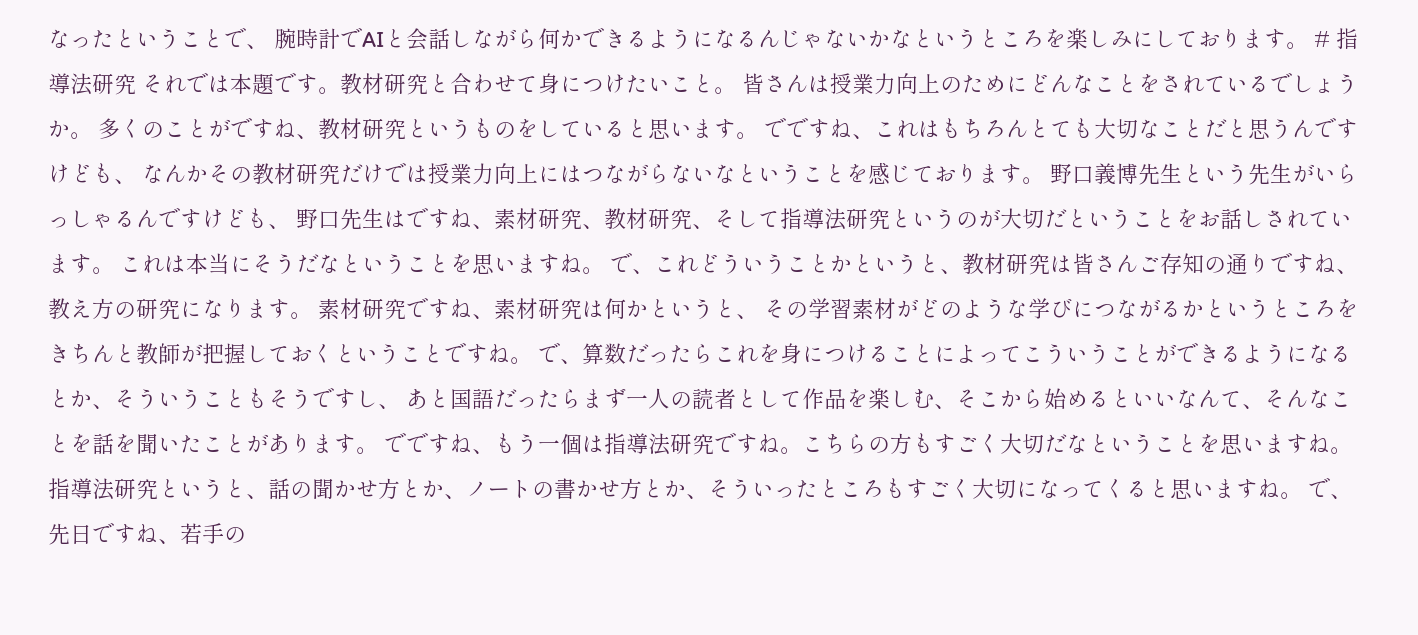なったということで、 腕時計でAIと会話しながら何かできるようになるんじゃないかなというところを楽しみにしております。 # 指導法研究 それでは本題です。教材研究と合わせて身につけたいこと。 皆さんは授業力向上のためにどんなことをされているでしょうか。 多くのことがですね、教材研究というものをしていると思います。 でですね、これはもちろんとても大切なことだと思うんですけども、 なんかその教材研究だけでは授業力向上にはつながらないなということを感じております。 野口義博先生という先生がいらっしゃるんですけども、 野口先生はですね、素材研究、教材研究、そして指導法研究というのが大切だということをお話しされています。 これは本当にそうだなということを思いますね。 で、これどういうことかというと、教材研究は皆さんご存知の通りですね、教え方の研究になります。 素材研究ですね、素材研究は何かというと、 その学習素材がどのような学びにつながるかというところをきちんと教師が把握しておくということですね。 で、算数だったらこれを身につけることによってこういうことができるようになるとか、そういうこともそうですし、 あと国語だったらまず一人の読者として作品を楽しむ、そこから始めるといいなんて、そんなことを話を聞いたことがあります。 でですね、もう一個は指導法研究ですね。こちらの方もすごく大切だなということを思いますね。 指導法研究というと、話の聞かせ方とか、ノートの書かせ方とか、そういったところもすごく大切になってくると思いますね。 で、先日ですね、若手の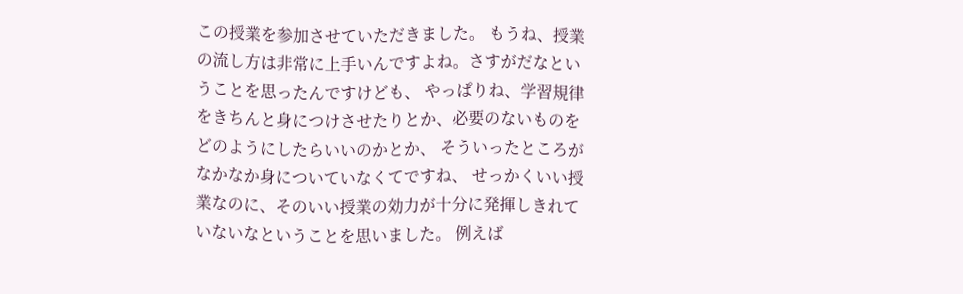この授業を参加させていただきました。 もうね、授業の流し方は非常に上手いんですよね。さすがだなということを思ったんですけども、 やっぱりね、学習規律をきちんと身につけさせたりとか、必要のないものをどのようにしたらいいのかとか、 そういったところがなかなか身についていなくてですね、 せっかくいい授業なのに、そのいい授業の効力が十分に発揮しきれていないなということを思いました。 例えば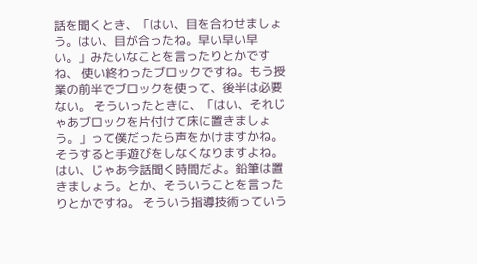話を聞くとき、「はい、目を合わせましょう。はい、目が合ったね。早い早い早い。」みたいなことを言ったりとかですね、 使い終わったブロックですね。もう授業の前半でブロックを使って、後半は必要ない。 そういったときに、「はい、それじゃあブロックを片付けて床に置きましょう。」って僕だったら声をかけますかね。 そうすると手遊びをしなくなりますよね。 はい、じゃあ今話聞く時間だよ。鉛筆は置きましょう。とか、そういうことを言ったりとかですね。 そういう指導技術っていう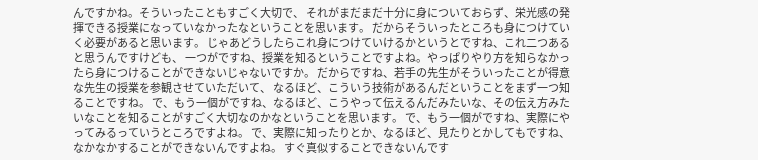んですかね。そういったこともすごく大切で、 それがまだまだ十分に身についておらず、栄光感の発揮できる授業になっていなかったなということを思います。 だからそういったところも身につけていく必要があると思います。 じゃあどうしたらこれ身につけていけるかというとですね、これ二つあると思うんですけども、 一つがですね、授業を知るということですよね。やっぱりやり方を知らなかったら身につけることができないじゃないですか。 だからですね、若手の先生がそういったことが得意な先生の授業を参観させていただいて、 なるほど、こういう技術があるんだということをまず一つ知ることですね。 で、もう一個がですね、なるほど、こうやって伝えるんだみたいな、その伝え方みたいなことを知ることがすごく大切なのかなということを思います。 で、もう一個がですね、実際にやってみるっていうところですよね。 で、実際に知ったりとか、なるほど、見たりとかしてもですね、なかなかすることができないんですよね。 すぐ真似することできないんです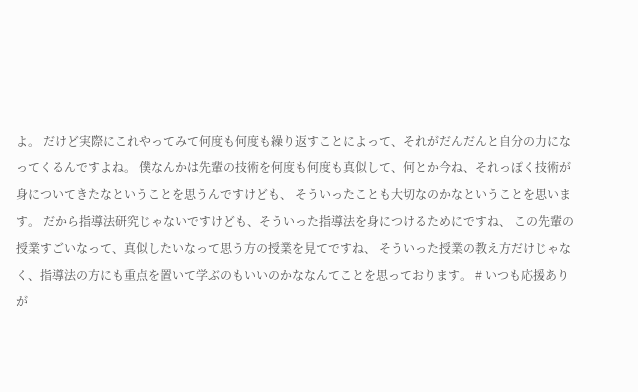よ。 だけど実際にこれやってみて何度も何度も繰り返すことによって、それがだんだんと自分の力になってくるんですよね。 僕なんかは先輩の技術を何度も何度も真似して、何とか今ね、それっぽく技術が身についてきたなということを思うんですけども、 そういったことも大切なのかなということを思います。 だから指導法研究じゃないですけども、そういった指導法を身につけるためにですね、 この先輩の授業すごいなって、真似したいなって思う方の授業を見てですね、 そういった授業の教え方だけじゃなく、指導法の方にも重点を置いて学ぶのもいいのかななんてことを思っております。 # いつも応援ありが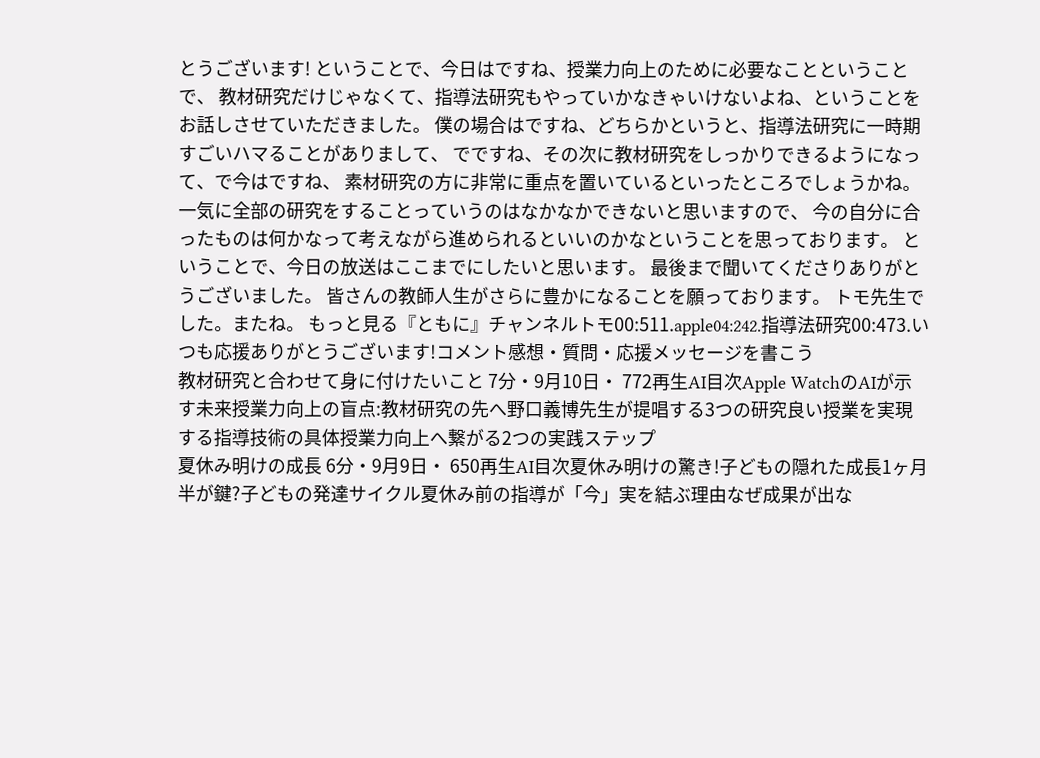とうございます! ということで、今日はですね、授業力向上のために必要なことということで、 教材研究だけじゃなくて、指導法研究もやっていかなきゃいけないよね、ということをお話しさせていただきました。 僕の場合はですね、どちらかというと、指導法研究に一時期すごいハマることがありまして、 でですね、その次に教材研究をしっかりできるようになって、で今はですね、 素材研究の方に非常に重点を置いているといったところでしょうかね。 一気に全部の研究をすることっていうのはなかなかできないと思いますので、 今の自分に合ったものは何かなって考えながら進められるといいのかなということを思っております。 ということで、今日の放送はここまでにしたいと思います。 最後まで聞いてくださりありがとうございました。 皆さんの教師人生がさらに豊かになることを願っております。 トモ先生でした。またね。 もっと見る『ともに』チャンネルトモ00:511.apple04:242.指導法研究00:473.いつも応援ありがとうございます!コメント感想・質問・応援メッセージを書こう
教材研究と合わせて身に付けたいこと 7分・9月10日・ 772再生AI目次Apple WatchのAIが示す未来授業力向上の盲点:教材研究の先へ野口義博先生が提唱する3つの研究良い授業を実現する指導技術の具体授業力向上へ繋がる2つの実践ステップ
夏休み明けの成長 6分・9月9日・ 650再生AI目次夏休み明けの驚き!子どもの隠れた成長1ヶ月半が鍵?子どもの発達サイクル夏休み前の指導が「今」実を結ぶ理由なぜ成果が出な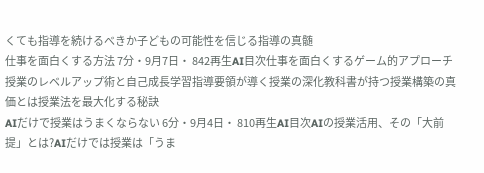くても指導を続けるべきか子どもの可能性を信じる指導の真髄
仕事を面白くする方法 7分・9月7日・ 842再生AI目次仕事を面白くするゲーム的アプローチ授業のレベルアップ術と自己成長学習指導要領が導く授業の深化教科書が持つ授業構築の真価とは授業法を最大化する秘訣
AIだけで授業はうまくならない 6分・9月4日・ 810再生AI目次AIの授業活用、その「大前提」とは?AIだけでは授業は「うま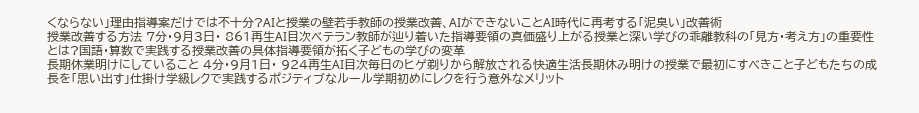くならない」理由指導案だけでは不十分?AIと授業の壁若手教師の授業改善、AIができないことAI時代に再考する「泥臭い」改善術
授業改善する方法 7分・9月3日・ 861再生AI目次ベテラン教師が辿り着いた指導要領の真価盛り上がる授業と深い学びの乖離教科の「見方・考え方」の重要性とは?国語・算数で実践する授業改善の具体指導要領が拓く子どもの学びの変革
長期休業明けにしていること 4分・9月1日・ 924再生AI目次毎日のヒゲ剃りから解放される快適生活長期休み明けの授業で最初にすべきこと子どもたちの成長を「思い出す」仕掛け学級レクで実践するポジティブなルール学期初めにレクを行う意外なメリット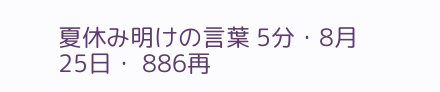夏休み明けの言葉 5分・8月25日・ 886再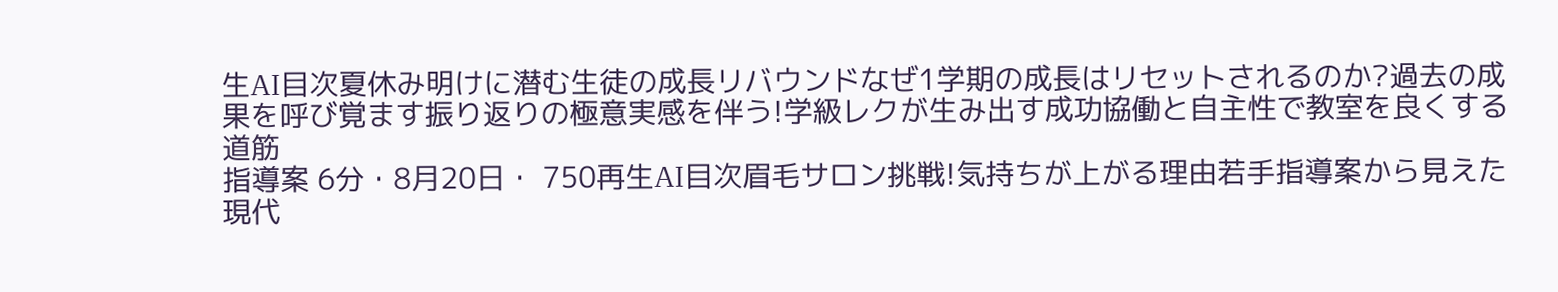生AI目次夏休み明けに潜む生徒の成長リバウンドなぜ1学期の成長はリセットされるのか?過去の成果を呼び覚ます振り返りの極意実感を伴う!学級レクが生み出す成功協働と自主性で教室を良くする道筋
指導案 6分・8月20日・ 750再生AI目次眉毛サロン挑戦!気持ちが上がる理由若手指導案から見えた現代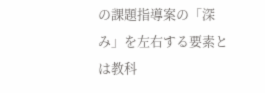の課題指導案の「深み」を左右する要素とは教科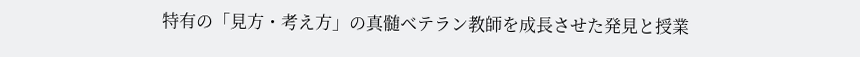特有の「見方・考え方」の真髄ベテラン教師を成長させた発見と授業